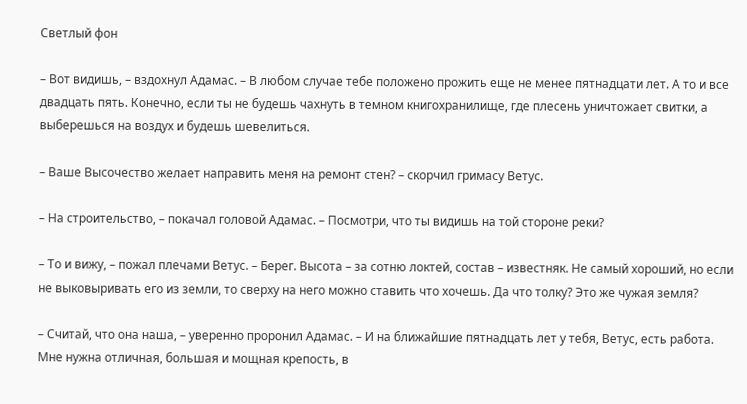Светлый фон

– Вот видишь, – вздохнул Адамас. – В любом случае тебе положено прожить еще не менее пятнадцати лет. А то и все двадцать пять. Конечно, если ты не будешь чахнуть в темном книгохранилище, где плесень уничтожает свитки, а выберешься на воздух и будешь шевелиться.

– Ваше Высочество желает направить меня на ремонт стен? – скорчил гримасу Ветус.

– На строительство, – покачал головой Адамас. – Посмотри, что ты видишь на той стороне реки?

– То и вижу, – пожал плечами Ветус. – Берег. Высота – за сотню локтей, состав – известняк. Не самый хороший, но если не выковыривать его из земли, то сверху на него можно ставить что хочешь. Да что толку? Это же чужая земля?

– Считай, что она наша, – уверенно проронил Адамас. – И на ближайшие пятнадцать лет у тебя, Ветус, есть работа. Мне нужна отличная, большая и мощная крепость, в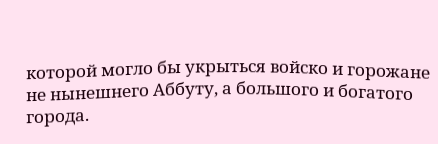которой могло бы укрыться войско и горожане не нынешнего Аббуту, а большого и богатого города.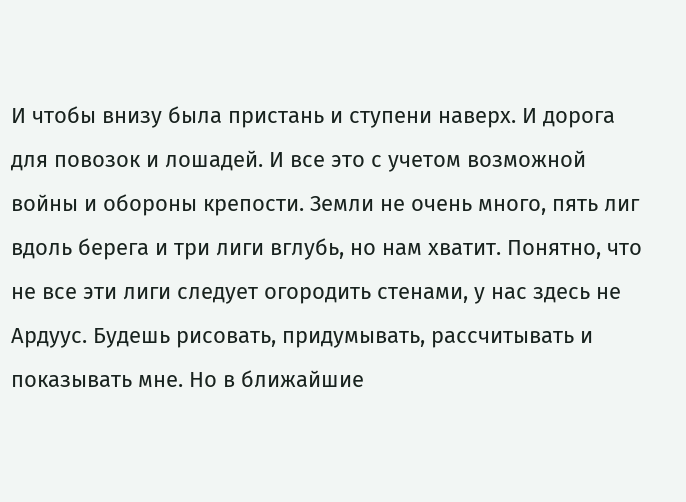И чтобы внизу была пристань и ступени наверх. И дорога для повозок и лошадей. И все это с учетом возможной войны и обороны крепости. Земли не очень много, пять лиг вдоль берега и три лиги вглубь, но нам хватит. Понятно, что не все эти лиги следует огородить стенами, у нас здесь не Ардуус. Будешь рисовать, придумывать, рассчитывать и показывать мне. Но в ближайшие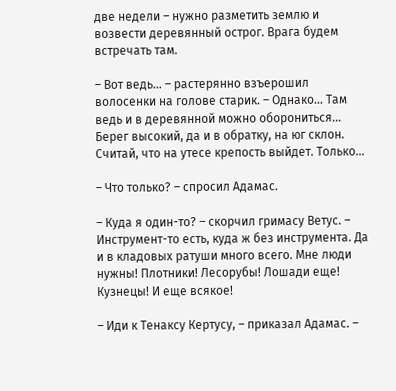две недели – нужно разметить землю и возвести деревянный острог. Врага будем встречать там.

– Вот ведь… – растерянно взъерошил волосенки на голове старик. – Однако… Там ведь и в деревянной можно оборониться… Берег высокий, да и в обратку, на юг склон. Считай, что на утесе крепость выйдет. Только…

– Что только? – спросил Адамас.

– Куда я один-то? – скорчил гримасу Ветус. – Инструмент-то есть, куда ж без инструмента. Да и в кладовых ратуши много всего. Мне люди нужны! Плотники! Лесорубы! Лошади еще! Кузнецы! И еще всякое!

– Иди к Тенаксу Кертусу, – приказал Адамас. –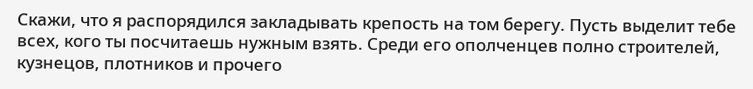Скажи, что я распорядился закладывать крепость на том берегу. Пусть выделит тебе всех, кого ты посчитаешь нужным взять. Среди его ополченцев полно строителей, кузнецов, плотников и прочего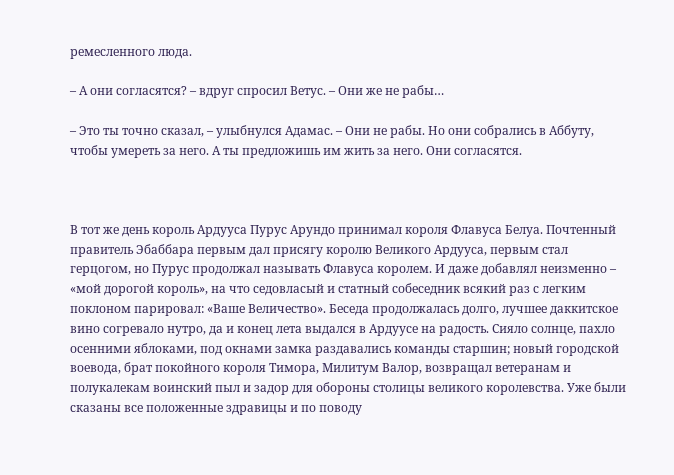ремесленного люда.

– А они согласятся? – вдруг спросил Ветус. – Они же не рабы…

– Это ты точно сказал, – улыбнулся Адамас. – Они не рабы. Но они собрались в Аббуту, чтобы умереть за него. А ты предложишь им жить за него. Они согласятся.



В тот же день король Ардууса Пурус Арундо принимал короля Флавуса Белуа. Почтенный правитель Эбаббара первым дал присягу королю Великого Ардууса, первым стал герцогом, но Пурус продолжал называть Флавуса королем. И даже добавлял неизменно – «мой дорогой король», на что седовласый и статный собеседник всякий раз с легким поклоном парировал: «Ваше Величество». Беседа продолжалась долго, лучшее даккитское вино согревало нутро, да и конец лета выдался в Ардуусе на радость. Сияло солнце, пахло осенними яблоками, под окнами замка раздавались команды старшин; новый городской воевода, брат покойного короля Тимора, Милитум Валор, возвращал ветеранам и полукалекам воинский пыл и задор для обороны столицы великого королевства. Уже были сказаны все положенные здравицы и по поводу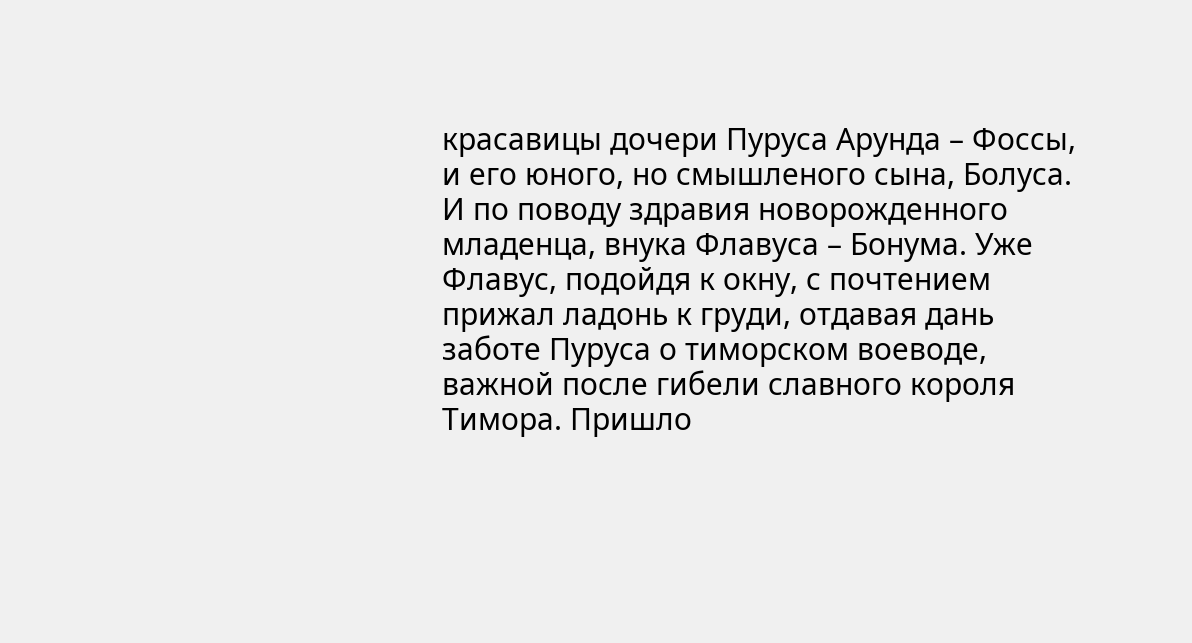красавицы дочери Пуруса Арунда – Фоссы, и его юного, но смышленого сына, Болуса. И по поводу здравия новорожденного младенца, внука Флавуса – Бонума. Уже Флавус, подойдя к окну, с почтением прижал ладонь к груди, отдавая дань заботе Пуруса о тиморском воеводе, важной после гибели славного короля Тимора. Пришло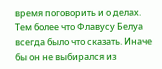время поговорить и о делах. Тем более что Флавусу Белуа всегда было что сказать. Иначе бы он не выбирался из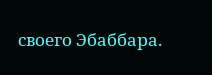своего Эбаббара.